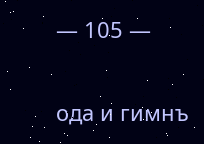— 105 —

ода и гимнъ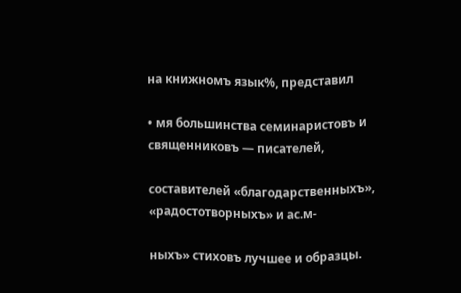на книжномъ язык%, представил

• мя большинства семинаристовъ и священниковъ — писателей,

составителей «благодарственныхъ», «радостотворныхъ» и ас.м-

ныхъ» стиховъ лучшее и образцы.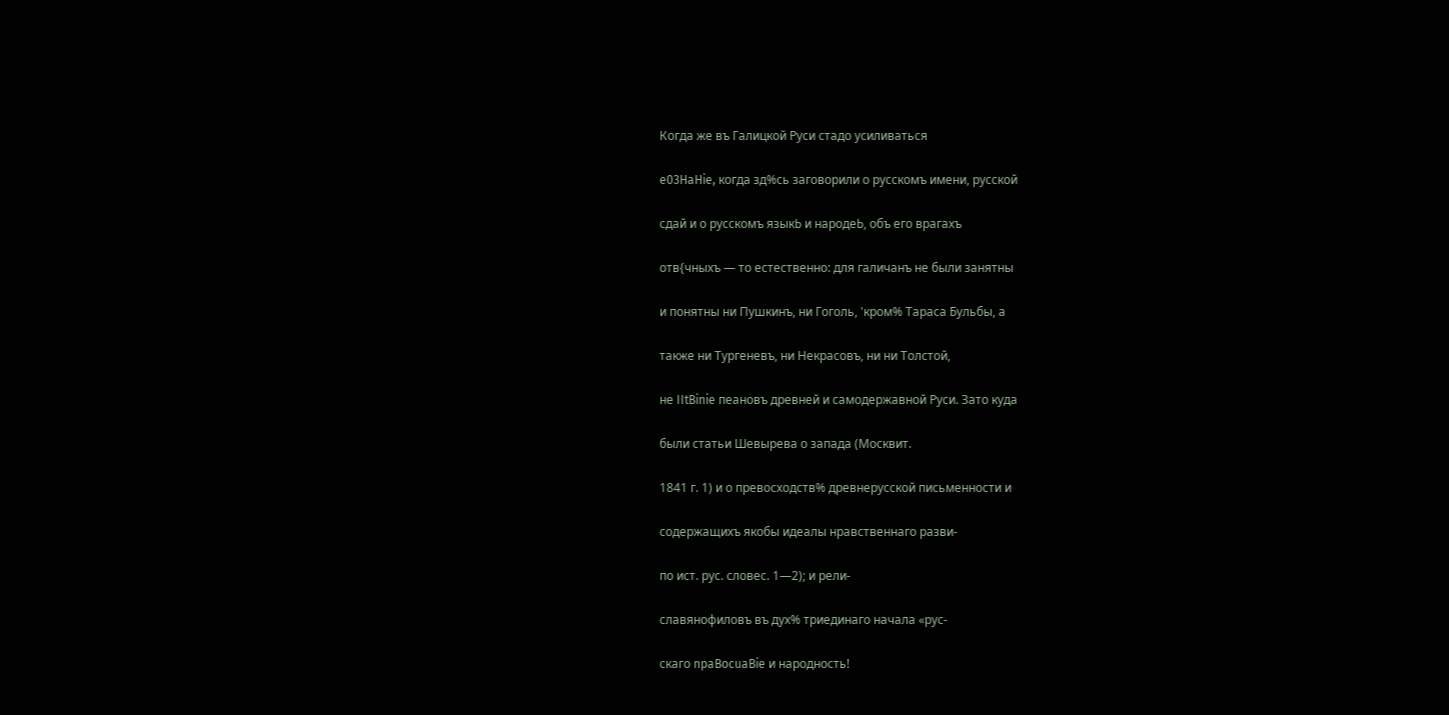Когда же въ Галицкой Руси стадо усиливаться

e03HaHie, когда зд%сь заговорили о русскомъ имени, русской

сдай и о русскомъ языкЬ и народеЬ, объ его врагахъ

отв{чныхъ — то естественно: для галичанъ не были занятны

и понятны ни Пушкинъ, ни Гоголь, 'кром% Тараса Бульбы, а

также ни Тургеневъ, ни Некрасовъ, ни ни Толстой,

не IItBinie пеановъ древней и самодержавной Руси. Зато куда

были статьи Шевырева о запада (Москвит.

1841 г. 1) и о превосходств% древнерусской письменности и

содержащихъ якобы идеалы нравственнаго разви-

по ист. рус. словес. 1—2); и рели-

славянофиловъ въ дух% триединаго начала «рус-

скаго npaBocuaBie и народность!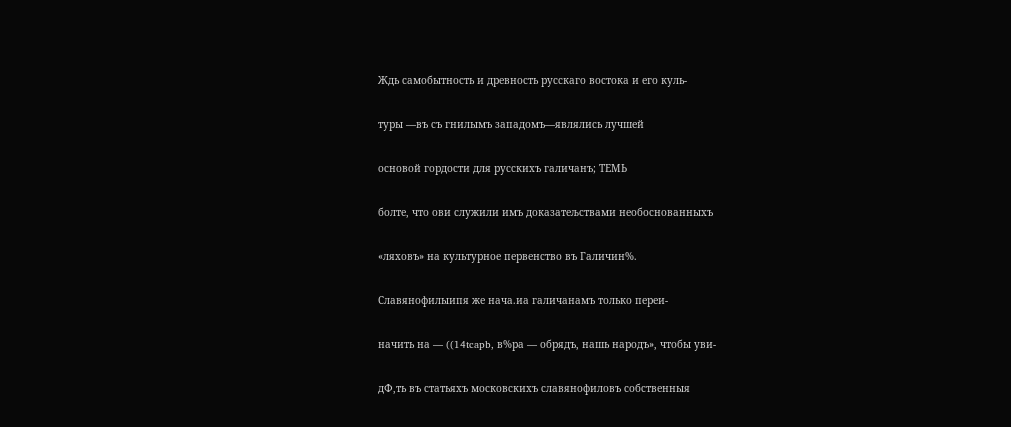Ждь самобытность и древность русскаго востока и его куль-

туры —въ съ гнилымъ западомъ—являлись лучшей

основой гордости для русскихъ галичанъ; ТЕМЬ

болте, что ови служили имъ доказатељствами необоснованныхъ

«ляховъ» на культурное первенство въ Галичин%.

Славянофилыипя же нача.иа галичанамъ только переи-

начить на — ((14tcapb, в%ра — обрядъ, нашь народъ», чтобы уви-

дФ,ть въ статьяхъ московскихъ славянофиловъ собственныя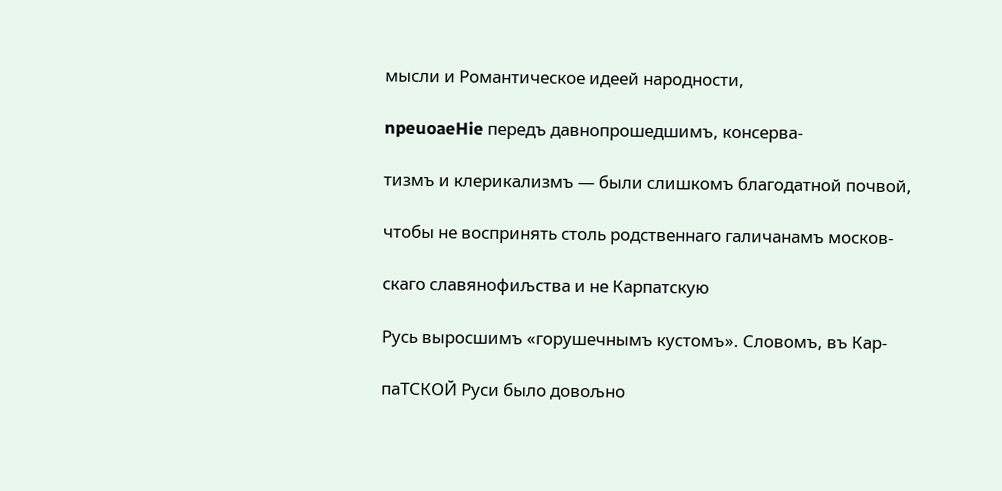мысли и Романтическое идеей народности,

npeuoaeHie передъ давнопрошедшимъ, консерва-

тизмъ и клерикализмъ — были слишкомъ благодатной почвой,

чтобы не воспринять столь родственнаго галичанамъ москов-

скаго славянофиљства и не Карпатскую

Русь выросшимъ «горушечнымъ кустомъ». Словомъ, въ Кар-

паТСКОЙ Руси было довољно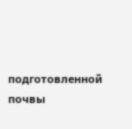подготовленной почвы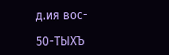д.ия вос-

50-ТЫХЪ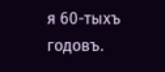я 60-тыхъ годовъ.